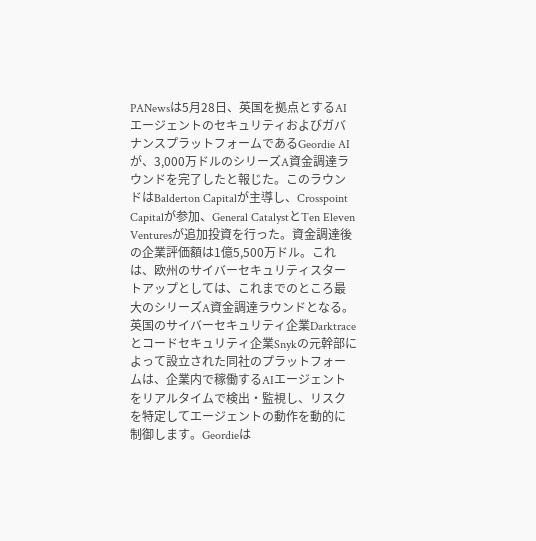PANewsは5月28日、英国を拠点とするAIエージェントのセキュリティおよびガバナンスプラットフォームであるGeordie AIが、3,000万ドルのシリーズA資金調達ラウンドを完了したと報じた。このラウンドはBalderton Capitalが主導し、Crosspoint Capitalが参加、General CatalystとTen Eleven Venturesが追加投資を行った。資金調達後の企業評価額は1億5,500万ドル。これは、欧州のサイバーセキュリティスタートアップとしては、これまでのところ最大のシリーズA資金調達ラウンドとなる。
英国のサイバーセキュリティ企業Darktraceとコードセキュリティ企業Snykの元幹部によって設立された同社のプラットフォームは、企業内で稼働するAIエージェントをリアルタイムで検出・監視し、リスクを特定してエージェントの動作を動的に制御します。Geordieは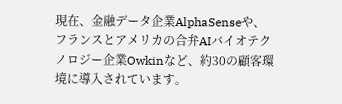現在、金融データ企業AlphaSenseや、フランスとアメリカの合弁AIバイオテクノロジー企業Owkinなど、約30の顧客環境に導入されています。